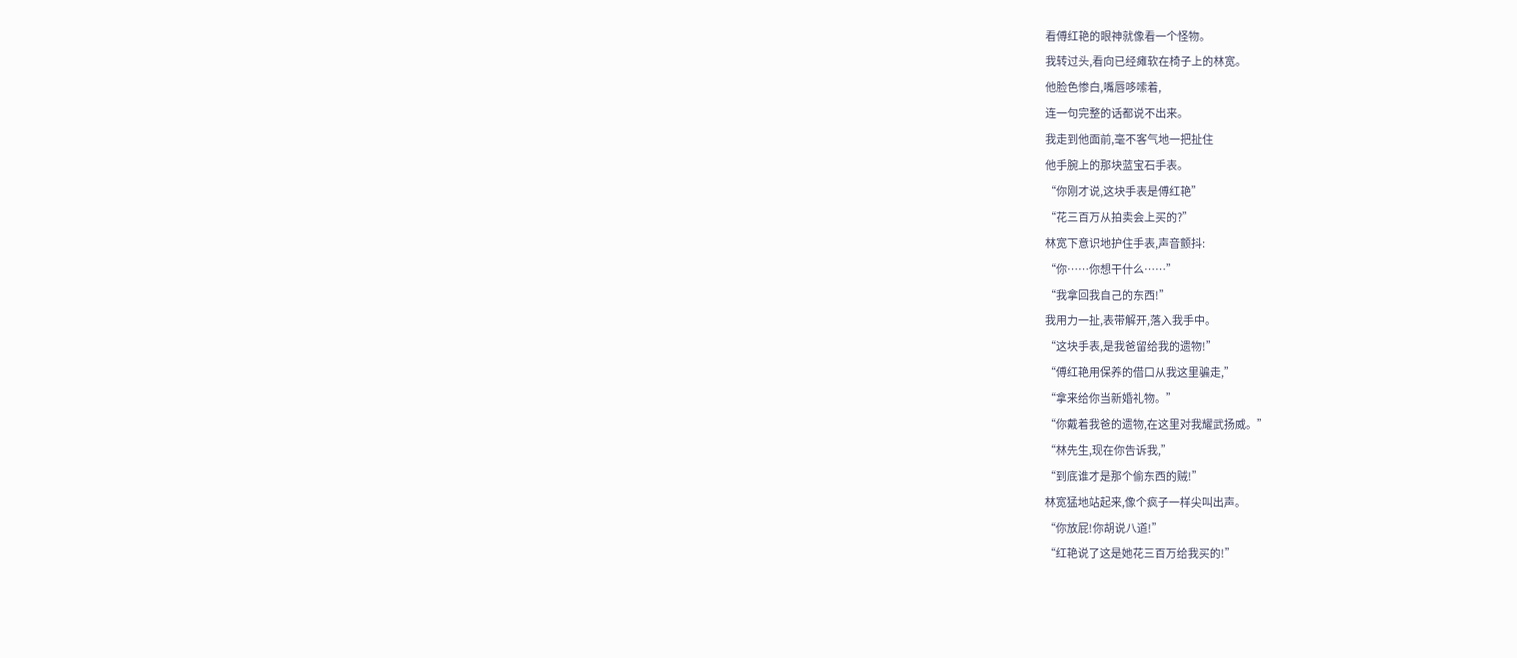看傅红艳的眼神就像看一个怪物。
我转过头,看向已经瘫软在椅子上的林宽。
他脸色惨白,嘴唇哆嗦着,
连一句完整的话都说不出来。
我走到他面前,毫不客气地一把扯住
他手腕上的那块蓝宝石手表。
“你刚才说,这块手表是傅红艳”
“花三百万从拍卖会上买的?”
林宽下意识地护住手表,声音颤抖:
“你……你想干什么……”
“我拿回我自己的东西!”
我用力一扯,表带解开,落入我手中。
“这块手表,是我爸留给我的遗物!”
“傅红艳用保养的借口从我这里骗走,”
“拿来给你当新婚礼物。”
“你戴着我爸的遗物,在这里对我耀武扬威。”
“林先生,现在你告诉我,”
“到底谁才是那个偷东西的贼!”
林宽猛地站起来,像个疯子一样尖叫出声。
“你放屁!你胡说八道!”
“红艳说了这是她花三百万给我买的!”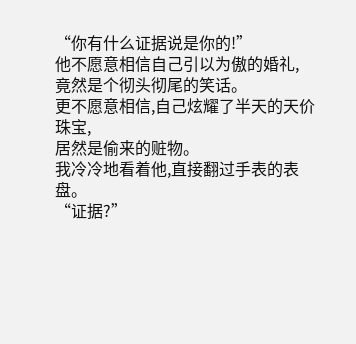“你有什么证据说是你的!”
他不愿意相信自己引以为傲的婚礼,
竟然是个彻头彻尾的笑话。
更不愿意相信,自己炫耀了半天的天价珠宝,
居然是偷来的赃物。
我冷冷地看着他,直接翻过手表的表盘。
“证据?”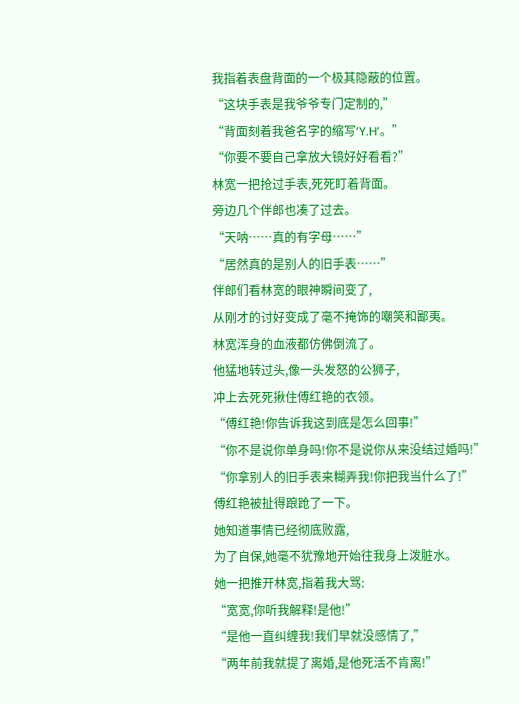我指着表盘背面的一个极其隐蔽的位置。
“这块手表是我爷爷专门定制的,”
“背面刻着我爸名字的缩写‘Y.H’。”
“你要不要自己拿放大镜好好看看?”
林宽一把抢过手表,死死盯着背面。
旁边几个伴郎也凑了过去。
“天呐……真的有字母……”
“居然真的是别人的旧手表……”
伴郎们看林宽的眼神瞬间变了,
从刚才的讨好变成了毫不掩饰的嘲笑和鄙夷。
林宽浑身的血液都仿佛倒流了。
他猛地转过头,像一头发怒的公狮子,
冲上去死死揪住傅红艳的衣领。
“傅红艳!你告诉我这到底是怎么回事!”
“你不是说你单身吗!你不是说你从来没结过婚吗!”
“你拿别人的旧手表来糊弄我!你把我当什么了!”
傅红艳被扯得踉跄了一下。
她知道事情已经彻底败露,
为了自保,她毫不犹豫地开始往我身上泼脏水。
她一把推开林宽,指着我大骂:
“宽宽,你听我解释!是他!”
“是他一直纠缠我!我们早就没感情了,”
“两年前我就提了离婚,是他死活不肯离!”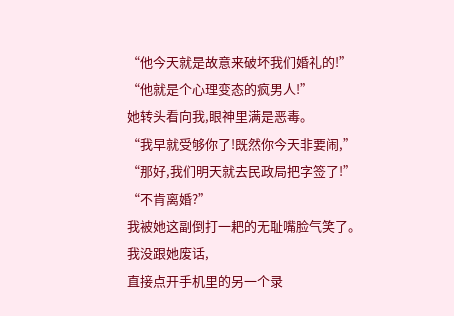“他今天就是故意来破坏我们婚礼的!”
“他就是个心理变态的疯男人!”
她转头看向我,眼神里满是恶毒。
“我早就受够你了!既然你今天非要闹,”
“那好,我们明天就去民政局把字签了!”
“不肯离婚?”
我被她这副倒打一耙的无耻嘴脸气笑了。
我没跟她废话,
直接点开手机里的另一个录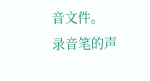音文件。
录音笔的声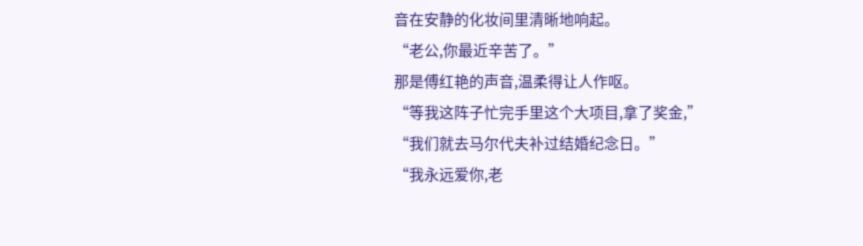音在安静的化妆间里清晰地响起。
“老公,你最近辛苦了。”
那是傅红艳的声音,温柔得让人作呕。
“等我这阵子忙完手里这个大项目,拿了奖金,”
“我们就去马尔代夫补过结婚纪念日。”
“我永远爱你,老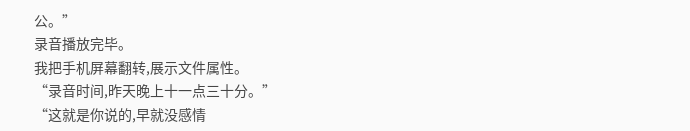公。”
录音播放完毕。
我把手机屏幕翻转,展示文件属性。
“录音时间,昨天晚上十一点三十分。”
“这就是你说的,早就没感情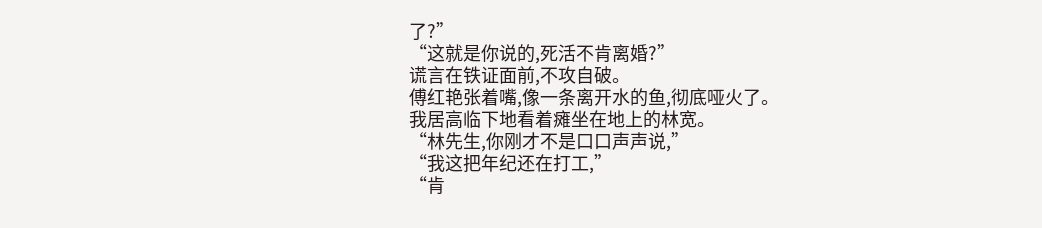了?”
“这就是你说的,死活不肯离婚?”
谎言在铁证面前,不攻自破。
傅红艳张着嘴,像一条离开水的鱼,彻底哑火了。
我居高临下地看着瘫坐在地上的林宽。
“林先生,你刚才不是口口声声说,”
“我这把年纪还在打工,”
“肯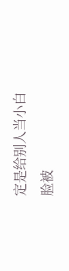定是给别人当小白脸被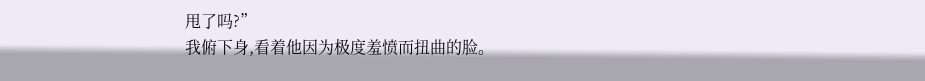甩了吗?”
我俯下身,看着他因为极度羞愤而扭曲的脸。